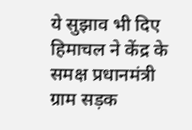ये सुझाव भी दिए
हिमाचल ने केंद्र के समक्ष प्रधानमंत्री ग्राम सड़क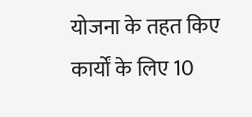योजना के तहत किए कार्यों के लिए 10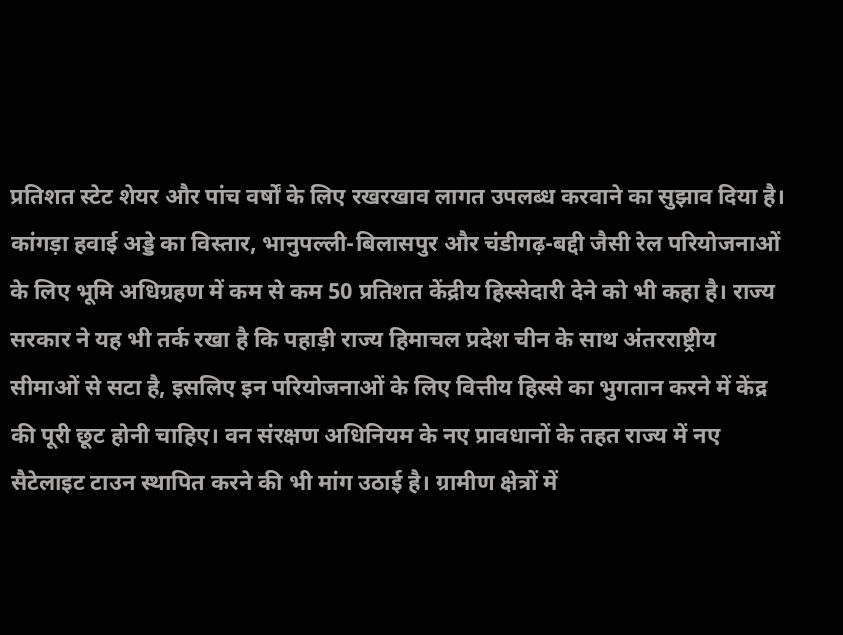प्रतिशत स्टेट शेयर और पांच वर्षों के लिए रखरखाव लागत उपलब्ध करवाने का सुझाव दिया है। कांगड़ा हवाई अड्डे का विस्तार, भानुपल्ली-बिलासपुर और चंडीगढ़-बद्दी जैसी रेल परियोजनाओं के लिए भूमि अधिग्रहण में कम से कम 50 प्रतिशत केंद्रीय हिस्सेदारी देने को भी कहा है। राज्य सरकार ने यह भी तर्क रखा है कि पहाड़ी राज्य हिमाचल प्रदेश चीन के साथ अंतरराष्ट्रीय सीमाओं से सटा है, इसलिए इन परियोजनाओं के लिए वित्तीय हिस्से का भुगतान करने में केंद्र की पूरी छूट होनी चाहिए। वन संरक्षण अधिनियम के नए प्रावधानों के तहत राज्य में नए सैटेलाइट टाउन स्थापित करने की भी मांग उठाई है। ग्रामीण क्षेत्रों में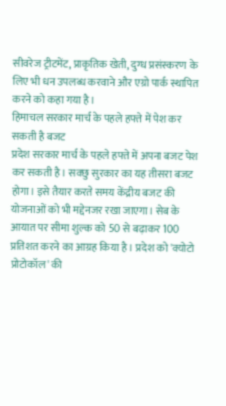सीवरेज ट्रीटमेंट, प्राकृतिक खेती, दुग्ध प्रसंस्करण के लिए भी धन उपलब्ध करवाने और एग्रो पार्क स्थापित करने को कहा गया है।
हिमाचल सरकार मार्च के पहले हफ्ते में पेश कर सकती है बजट
प्रदेश सरकार मार्च के पहले हफ्ते में अपना बजट पेश कर सकती है। सक्छु सुरकार का यह तीसरा बजट होगा। इसे तैयार करते समय केंद्रीय बजट की योजनाओं को भी मद्देनजर रखा जाएगा। सेब के आयात पर सीमा शुल्क को 50 से बढ़ाकर 100 प्रतिशत करने का आग्रह किया है। प्रदेश को 'क्योटो प्रोटोकॉल' की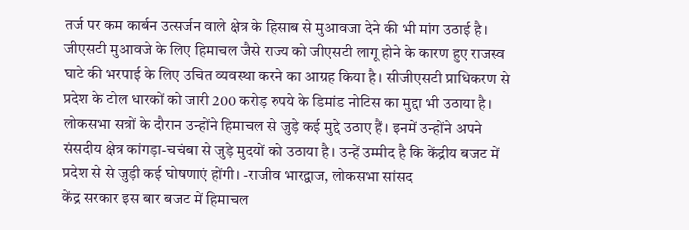तर्ज पर कम कार्बन उत्सर्जन वाले क्षेत्र के हिसाब से मुआवजा देने की भी मांग उठाई है। जीएसटी मुआवजे के लिए हिमाचल जैसे राज्य को जीएसटी लागू होने के कारण हुए राजस्व घाटे की भरपाई के लिए उचित व्यवस्था करने का आग्रह किया है। सीजीएसटी प्राधिकरण से प्रदेश के टोल धारकों को जारी 200 करोड़ रुपये के डिमांड नोटिस का मुद्दा भी उठाया है।
लोकसभा सत्रों के दौरान उन्होंने हिमाचल से जुड़े कई मुद्दे उठाए हैं। इनमें उन्होंने अपने संसदीय क्षेत्र कांगड़ा-चचंबा से जुड़े मुदयों को उठाया है। उन्हें उम्मीद है कि केंद्रीय बजट में प्रदेश से से जुड़ी कई घोषणाएं होंगी। -राजीव भारद्वाज, लोकसभा सांसद
केंद्र सरकार इस बार बजट में हिमाचल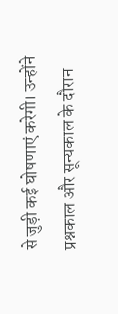से जुड़ी कई घोषणाएं करेगी। उन्होंने प्रश्नकाल और सून्यकाल के दौरान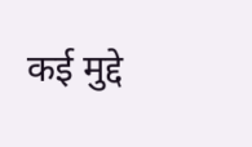कई मुद्दे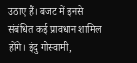उठाए हैं। बजट में इनसे संबंधित कई प्रावधान शामिल होंगे। इंदु गोस्वामी,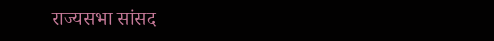राज्यसभा सांसद